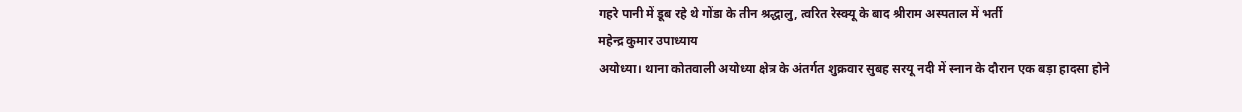गहरे पानी में डूब रहे थे गोंडा के तीन श्रद्धालु, त्वरित रेस्क्यू के बाद श्रीराम अस्पताल में भर्ती
महेन्द्र कुमार उपाध्याय
अयोध्या। थाना कोतवाली अयोध्या क्षेत्र के अंतर्गत शुक्रवार सुबह सरयू नदी में स्नान के दौरान एक बड़ा हादसा होने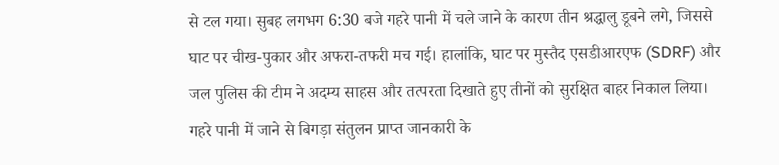से टल गया। सुबह लगभग 6:30 बजे गहरे पानी में चले जाने के कारण तीन श्रद्धालु डूबने लगे, जिससे घाट पर चीख-पुकार और अफरा-तफरी मच गई। हालांकि, घाट पर मुस्तैद एसडीआरएफ (SDRF) और जल पुलिस की टीम ने अदम्य साहस और तत्परता दिखाते हुए तीनों को सुरक्षित बाहर निकाल लिया। गहरे पानी में जाने से बिगड़ा संतुलन प्राप्त जानकारी के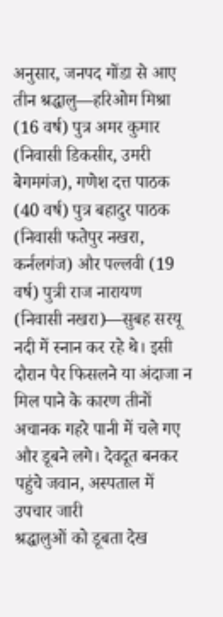अनुसार, जनपद गोंडा से आए तीन श्रद्धालु—हरिओम मिश्रा (16 वर्ष) पुत्र अमर कुमार (निवासी डिकसीर, उमरी बेगमगंज), गणेश दत्त पाठक (40 वर्ष) पुत्र बहादुर पाठक (निवासी फतेपुर नखरा, कर्नलगंज) और पल्लवी (19 वर्ष) पुत्री राज नारायण (निवासी नखरा)—सुबह सरयू नदी में स्नान कर रहे थे। इसी दौरान पैर फिसलने या अंदाजा न मिल पाने के कारण तीनों अचानक गहरे पानी में चले गए और डूबने लगे। देवदूत बनकर पहुंचे जवान, अस्पताल में उपचार जारी
श्रद्धालुओं को डूबता देख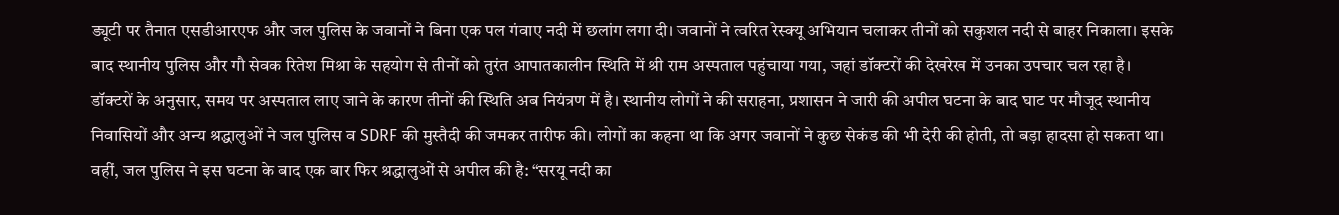ड्यूटी पर तैनात एसडीआरएफ और जल पुलिस के जवानों ने बिना एक पल गंवाए नदी में छलांग लगा दी। जवानों ने त्वरित रेस्क्यू अभियान चलाकर तीनों को सकुशल नदी से बाहर निकाला। इसके बाद स्थानीय पुलिस और गौ सेवक रितेश मिश्रा के सहयोग से तीनों को तुरंत आपातकालीन स्थिति में श्री राम अस्पताल पहुंचाया गया, जहां डॉक्टरों की देखरेख में उनका उपचार चल रहा है। डॉक्टरों के अनुसार, समय पर अस्पताल लाए जाने के कारण तीनों की स्थिति अब नियंत्रण में है। स्थानीय लोगों ने की सराहना, प्रशासन ने जारी की अपील घटना के बाद घाट पर मौजूद स्थानीय निवासियों और अन्य श्रद्धालुओं ने जल पुलिस व SDRF की मुस्तैदी की जमकर तारीफ की। लोगों का कहना था कि अगर जवानों ने कुछ सेकंड की भी देरी की होती, तो बड़ा हादसा हो सकता था। वहीं, जल पुलिस ने इस घटना के बाद एक बार फिर श्रद्धालुओं से अपील की है: “सरयू नदी का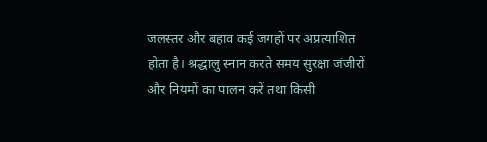जलस्तर और बहाव कई जगहों पर अप्रत्याशित होता है। श्रद्धालु स्नान करते समय सुरक्षा जंजीरों और नियमों का पालन करें तथा किसी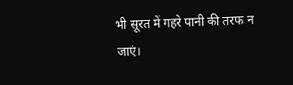भी सूरत में गहरे पानी की तरफ न जाएं।